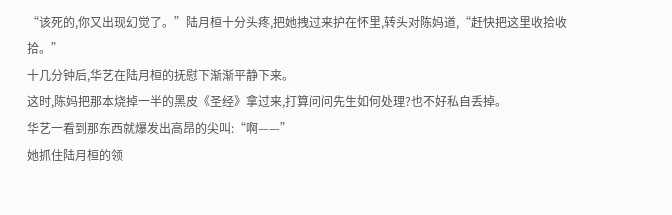“该死的,你又出现幻觉了。”陆月桓十分头疼,把她拽过来护在怀里,转头对陈妈道,“赶快把这里收拾收拾。”
十几分钟后,华艺在陆月桓的抚慰下渐渐平静下来。
这时,陈妈把那本烧掉一半的黑皮《圣经》拿过来,打算问问先生如何处理?也不好私自丢掉。
华艺一看到那东西就爆发出高昂的尖叫:“啊——”
她抓住陆月桓的领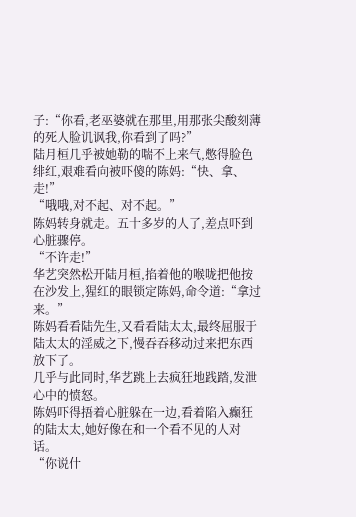子:“你看,老巫婆就在那里,用那张尖酸刻薄的死人脸讥讽我,你看到了吗?”
陆月桓几乎被她勒的喘不上来气,憋得脸色绯红,艰难看向被吓傻的陈妈:“快、拿、走!”
“哦哦,对不起、对不起。”
陈妈转身就走。五十多岁的人了,差点吓到心脏骤停。
“不许走!”
华艺突然松开陆月桓,掐着他的喉咙把他按在沙发上,猩红的眼锁定陈妈,命令道:“拿过来。”
陈妈看看陆先生,又看看陆太太,最终屈服于陆太太的淫威之下,慢吞吞移动过来把东西放下了。
几乎与此同时,华艺跳上去疯狂地践踏,发泄心中的愤怒。
陈妈吓得捂着心脏躲在一边,看着陷入癫狂的陆太太,她好像在和一个看不见的人对话。
“你说什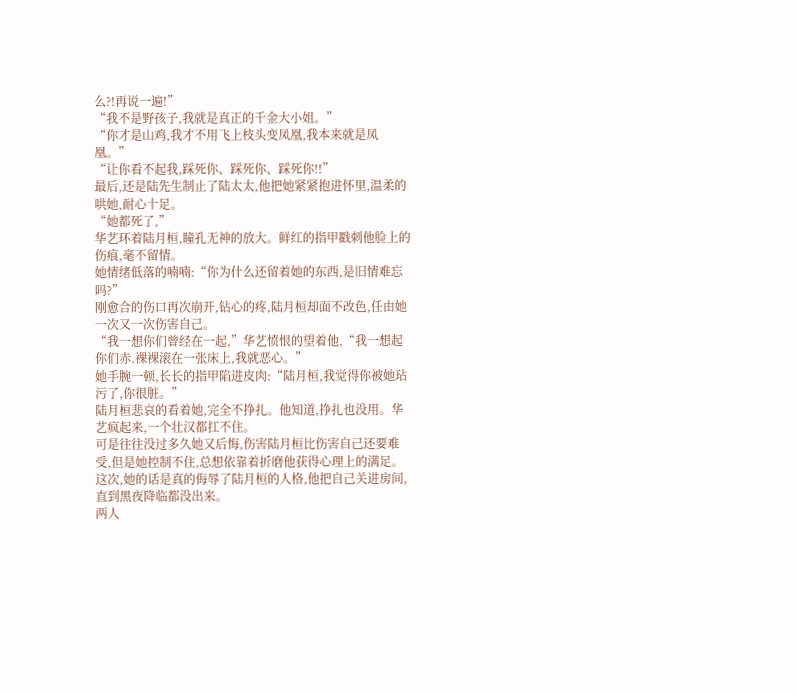么?!再说一遍!”
“我不是野孩子,我就是真正的千金大小姐。”
“你才是山鸡,我才不用飞上枝头变凤凰,我本来就是凤凰。”
“让你看不起我,踩死你、踩死你、踩死你!!”
最后,还是陆先生制止了陆太太,他把她紧紧抱进怀里,温柔的哄她,耐心十足。
“她都死了,”
华艺环着陆月桓,瞳孔无神的放大。鲜红的指甲戳刺他脸上的伤痕,毫不留情。
她情绪低落的喃喃:“你为什么还留着她的东西,是旧情难忘吗?”
刚愈合的伤口再次崩开,钻心的疼,陆月桓却面不改色,任由她一次又一次伤害自己。
“我一想你们曾经在一起,”华艺愤恨的望着他,“我一想起你们赤.裸裸滚在一张床上,我就恶心。”
她手腕一顿,长长的指甲陷进皮肉:“陆月桓,我觉得你被她玷污了,你很脏。”
陆月桓悲哀的看着她,完全不挣扎。他知道,挣扎也没用。华艺疯起来,一个壮汉都扛不住。
可是往往没过多久她又后悔,伤害陆月桓比伤害自己还要难受,但是她控制不住,总想依靠着折磨他获得心理上的满足。
这次,她的话是真的侮辱了陆月桓的人格,他把自己关进房间,直到黑夜降临都没出来。
两人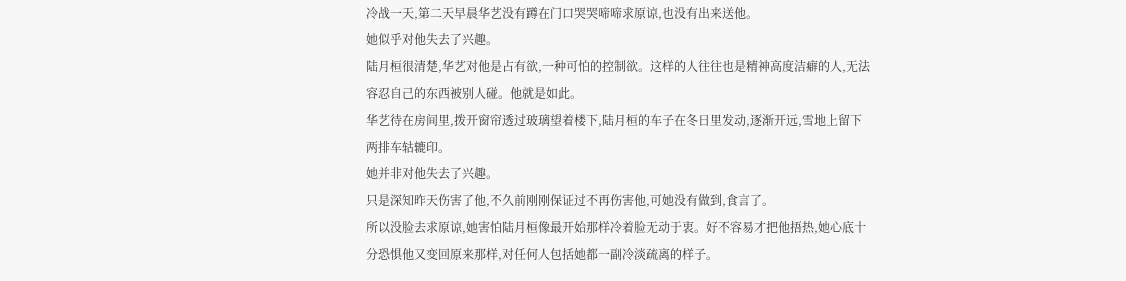冷战一天,第二天早晨华艺没有蹲在门口哭哭啼啼求原谅,也没有出来送他。
她似乎对他失去了兴趣。
陆月桓很清楚,华艺对他是占有欲,一种可怕的控制欲。这样的人往往也是精神高度洁癖的人,无法容忍自己的东西被别人碰。他就是如此。
华艺待在房间里,拨开窗帘透过玻璃望着楼下,陆月桓的车子在冬日里发动,逐渐开远,雪地上留下两排车轱辘印。
她并非对他失去了兴趣。
只是深知昨天伤害了他,不久前刚刚保证过不再伤害他,可她没有做到,食言了。
所以没脸去求原谅,她害怕陆月桓像最开始那样冷着脸无动于衷。好不容易才把他捂热,她心底十分恐惧他又变回原来那样,对任何人包括她都一副冷淡疏离的样子。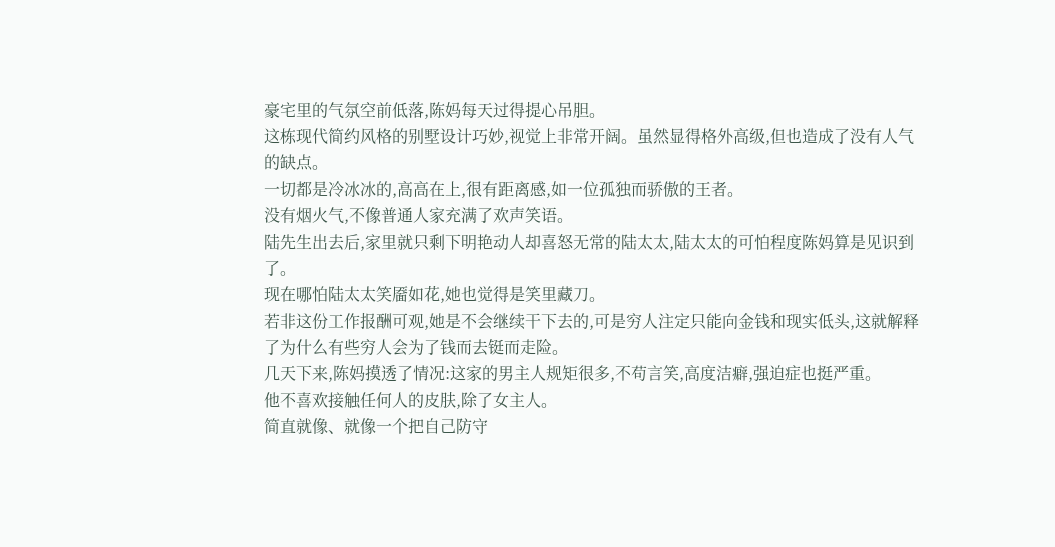豪宅里的气氛空前低落,陈妈每天过得提心吊胆。
这栋现代简约风格的别墅设计巧妙,视觉上非常开阔。虽然显得格外高级,但也造成了没有人气的缺点。
一切都是冷冰冰的,高高在上,很有距离感,如一位孤独而骄傲的王者。
没有烟火气,不像普通人家充满了欢声笑语。
陆先生出去后,家里就只剩下明艳动人却喜怒无常的陆太太,陆太太的可怕程度陈妈算是见识到了。
现在哪怕陆太太笑靥如花,她也觉得是笑里藏刀。
若非这份工作报酬可观,她是不会继续干下去的,可是穷人注定只能向金钱和现实低头,这就解释了为什么有些穷人会为了钱而去铤而走险。
几天下来,陈妈摸透了情况:这家的男主人规矩很多,不苟言笑,高度洁癖,强迫症也挺严重。
他不喜欢接触任何人的皮肤,除了女主人。
简直就像、就像一个把自己防守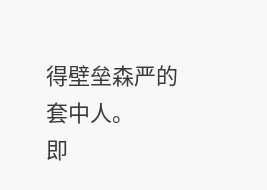得壁垒森严的套中人。
即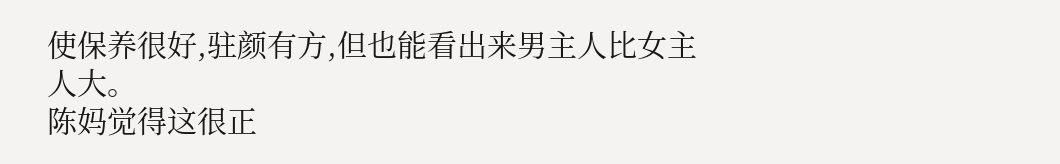使保养很好,驻颜有方,但也能看出来男主人比女主人大。
陈妈觉得这很正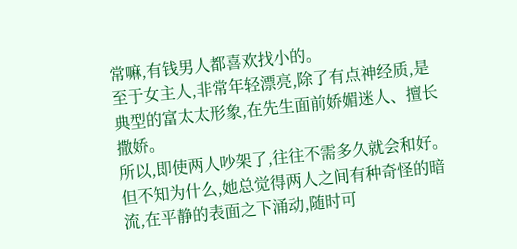常嘛,有钱男人都喜欢找小的。
至于女主人,非常年轻漂亮,除了有点神经质,是典型的富太太形象,在先生面前娇媚迷人、擅长撒娇。
所以,即使两人吵架了,往往不需多久就会和好。
但不知为什么,她总觉得两人之间有种奇怪的暗流,在平静的表面之下涌动,随时可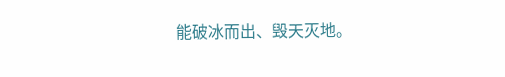能破冰而出、毁天灭地。